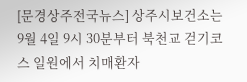[문경상주전국뉴스] 상주시보건소는 9월 4일 9시 30분부터 북천교 걷기코스 일원에서 치매환자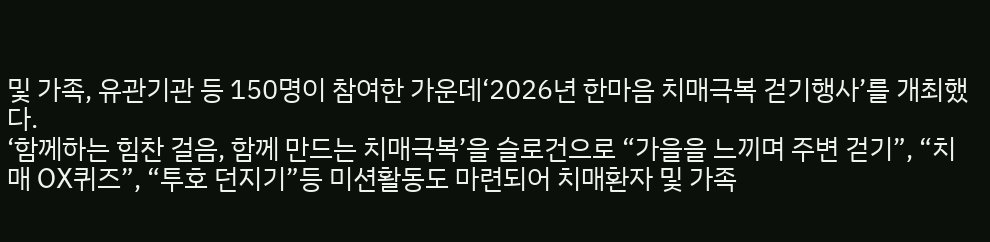및 가족, 유관기관 등 150명이 참여한 가운데‘2026년 한마음 치매극복 걷기행사’를 개최했다.
‘함께하는 힘찬 걸음, 함께 만드는 치매극복’을 슬로건으로 “가을을 느끼며 주변 걷기”, “치매 OX퀴즈”, “투호 던지기”등 미션활동도 마련되어 치매환자 및 가족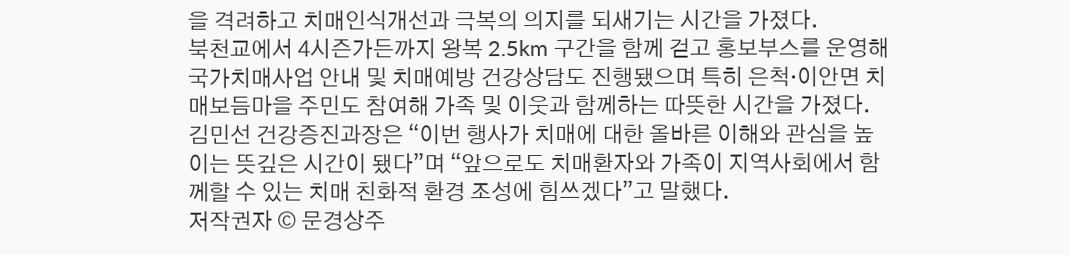을 격려하고 치매인식개선과 극복의 의지를 되새기는 시간을 가졌다.
북천교에서 4시즌가든까지 왕복 2.5km 구간을 함께 걷고 홍보부스를 운영해 국가치매사업 안내 및 치매예방 건강상담도 진행됐으며 특히 은척·이안면 치매보듬마을 주민도 참여해 가족 및 이웃과 함께하는 따뜻한 시간을 가졌다.
김민선 건강증진과장은 “이번 행사가 치매에 대한 올바른 이해와 관심을 높이는 뜻깊은 시간이 됐다”며 “앞으로도 치매환자와 가족이 지역사회에서 함께할 수 있는 치매 친화적 환경 조성에 힘쓰겠다”고 말했다.
저작권자 © 문경상주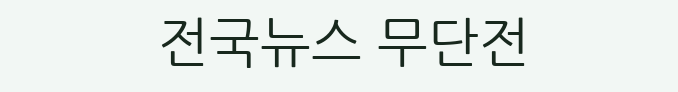전국뉴스 무단전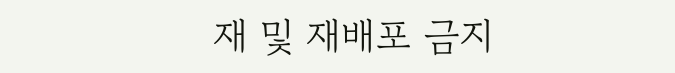재 및 재배포 금지